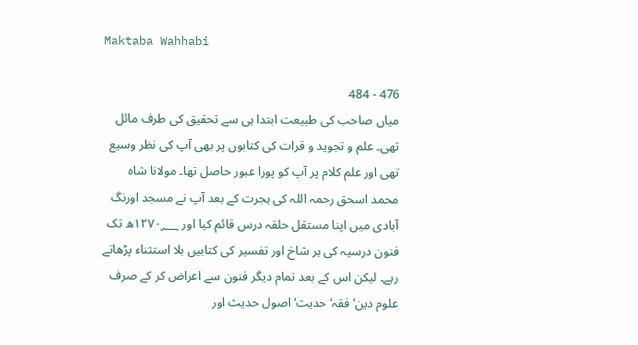Maktaba Wahhabi

476 - 484
میاں صاحب کی طبیعت ابتدا ہی سے تحقیق کی طرف مائل تھی۔ علم و تجوید و قرات کی کتابوں پر بھی آپ کی نظر وسیع تھی اور علم کلام پر آپ کو پورا عبور حاصل تھا۔ مولانا شاہ محمد اسحق رحمہ اللہ کی ہجرت کے بعد آپ نے مسجد اورنگ آبادی میں اپنا مستقل حلقہ درس قائم کیا اور ۱۲۷۰؁ھ تک فنون درسیہ کی ہر شاخ اور تفسیر کی کتابیں بلا استثناء پڑھاتے رہے۔ لیکن اس کے بعد تمام دیگر فنون سے اعراض کر کے صرف علوم دین‘ فقہ‘ حدیث‘ اصول حدیث اور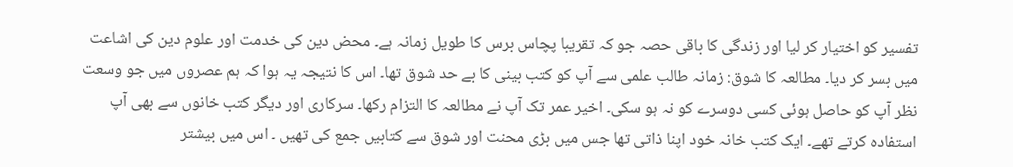تفسیر کو اختیار کر لیا اور زندگی کا باقی حصہ جو کہ تقریبا پچاس برس کا طویل زمانہ ہے۔ محض دین کی خدمت اور علوم دین کی اشاعت میں بسر کر دیا۔ مطالعہ کا شوق: زمانہ طالب علمی سے آپ کو کتب بینی کا بے حد شوق تھا۔ اس کا نتیجہ یہ ہوا کہ ہم عصروں میں جو وسعت نظر آپ کو حاصل ہوئی کسی دوسرے کو نہ ہو سکی۔ اخیر عمر تک آپ نے مطالعہ کا التزام رکھا۔ سرکاری اور دیگر کتب خانوں سے بھی آپ استفادہ کرتے تھے۔ ایک کتب خانہ خود اپنا ذاتی تھا جس میں بڑی محنت اور شوق سے کتابیں جمع کی تھیں ۔ اس میں بیشتر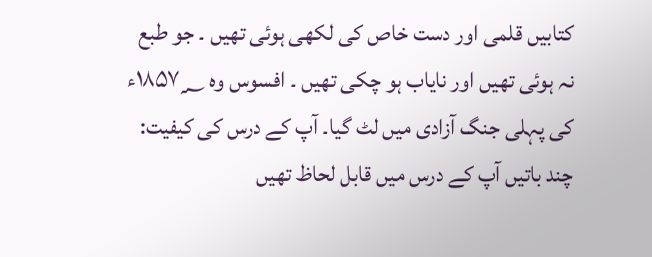کتابیں قلمی اور دست خاص کی لکھی ہوئی تھیں ۔ جو طبع نہ ہوئی تھیں اور نایاب ہو چکی تھیں ۔ افسوس وہ ۱۸۵۷؁ء کی پہلی جنگ آزادی میں لٹ گیا۔ آپ کے درس کی کیفیت: چند باتیں آپ کے درس میں قابل لحاظ تھیں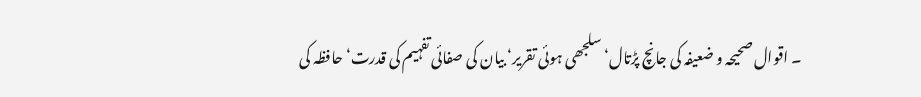۔ اقوال صحیحہ و ضعیفہ کی جانچ پڑتال‘ سلجھی ہوئی تقریر‘ بیان کی صفائی تفہیم کی قدرت‘ حافظہ کی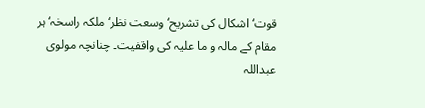قوت‘ اشکال کی تشریح‘ وسعت نظر‘ ملکہ راسخہ‘ ہر مقام کے مالہ و ما علیہ کی واقفیت۔ چنانچہ مولوی عبداللہ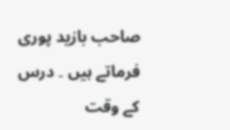صاحب بازید پوری فرماتے ہیں ۔ درس کے وقت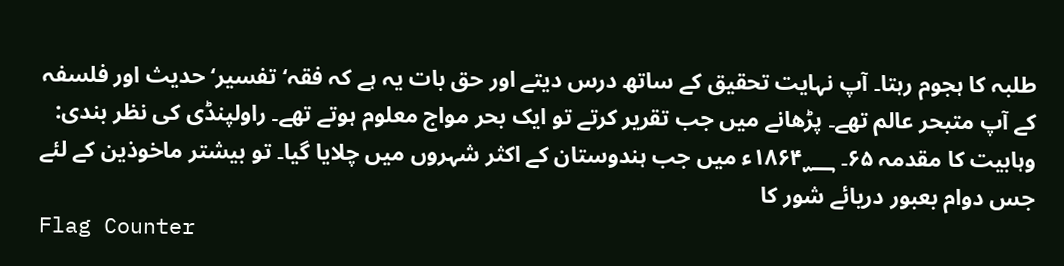طلبہ کا ہجوم رہتا۔ آپ نہایت تحقیق کے ساتھ درس دیتے اور حق بات یہ ہے کہ فقہ‘ تفسیر‘ حدیث اور فلسفہ کے آپ متبحر عالم تھے۔ پڑھانے میں جب تقریر کرتے تو ایک بحر مواج معلوم ہوتے تھے۔ راولپنڈی کی نظر بندی: وہابیت کا مقدمہ ۶۵۔ ۱۸۶۴؁ء میں جب ہندوستان کے اکثر شہروں میں چلایا گیا۔ تو بیشتر ماخوذین کے لئے جس دوام بعبور دریائے شور کا
Flag Counter